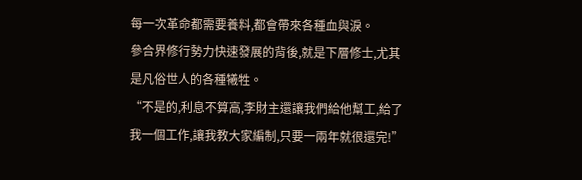每一次革命都需要養料,都會帶來各種血與淚。
參合界修行勢力快速發展的背後,就是下層修士,尤其是凡俗世人的各種犧牲。
“不是的,利息不算高,李財主還讓我們給他幫工,給了我一個工作,讓我教大家編制,只要一兩年就很還完!”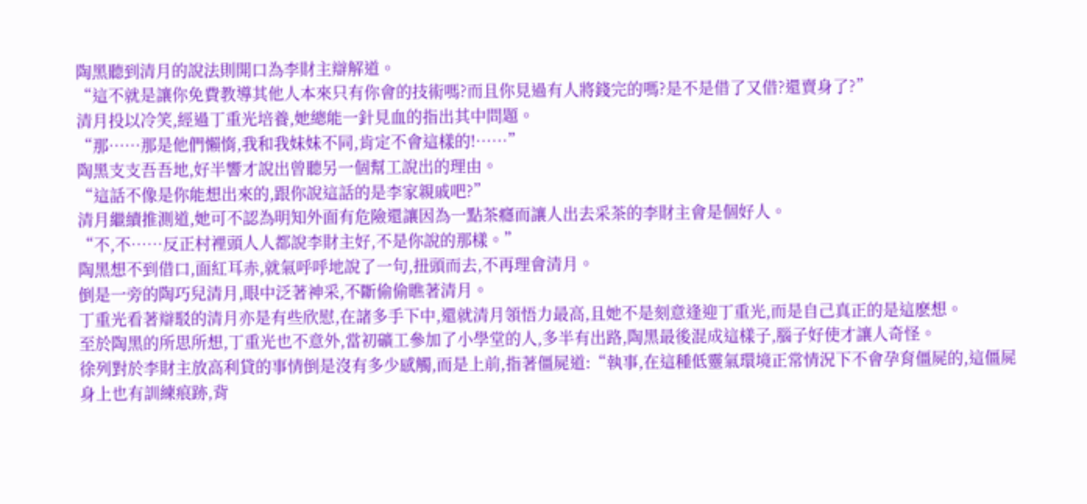陶黑聽到清月的說法則開口為李財主辯解道。
“這不就是讓你免費教導其他人本來只有你會的技術嗎?而且你見過有人將錢完的嗎?是不是借了又借?還賣身了?”
清月投以冷笑,經過丁重光培養,她總能一針見血的指出其中問題。
“那……那是他們懶惰,我和我妹妹不同,肯定不會這樣的!……”
陶黑支支吾吾地,好半響才說出曾聽另一個幫工說出的理由。
“這話不像是你能想出來的,跟你說這話的是李家親戚吧?”
清月繼續推測道,她可不認為明知外面有危險還讓因為一點茶癮而讓人出去采茶的李財主會是個好人。
“不,不……反正村裡頭人人都說李財主好,不是你說的那樣。”
陶黑想不到借口,面紅耳赤,就氣呼呼地說了一句,扭頭而去,不再理會清月。
倒是一旁的陶巧兒清月,眼中泛著神采,不斷偷偷瞧著清月。
丁重光看著辯駁的清月亦是有些欣慰,在諸多手下中,還就清月領悟力最高,且她不是刻意逢迎丁重光,而是自己真正的是這麽想。
至於陶黑的所思所想,丁重光也不意外,當初礦工參加了小學堂的人,多半有出路,陶黑最後混成這樣子,腦子好使才讓人奇怪。
徐列對於李財主放高利貸的事情倒是沒有多少感觸,而是上前,指著僵屍道:“執事,在這種低靈氣環境正常情況下不會孕育僵屍的,這僵屍身上也有訓練痕跡,背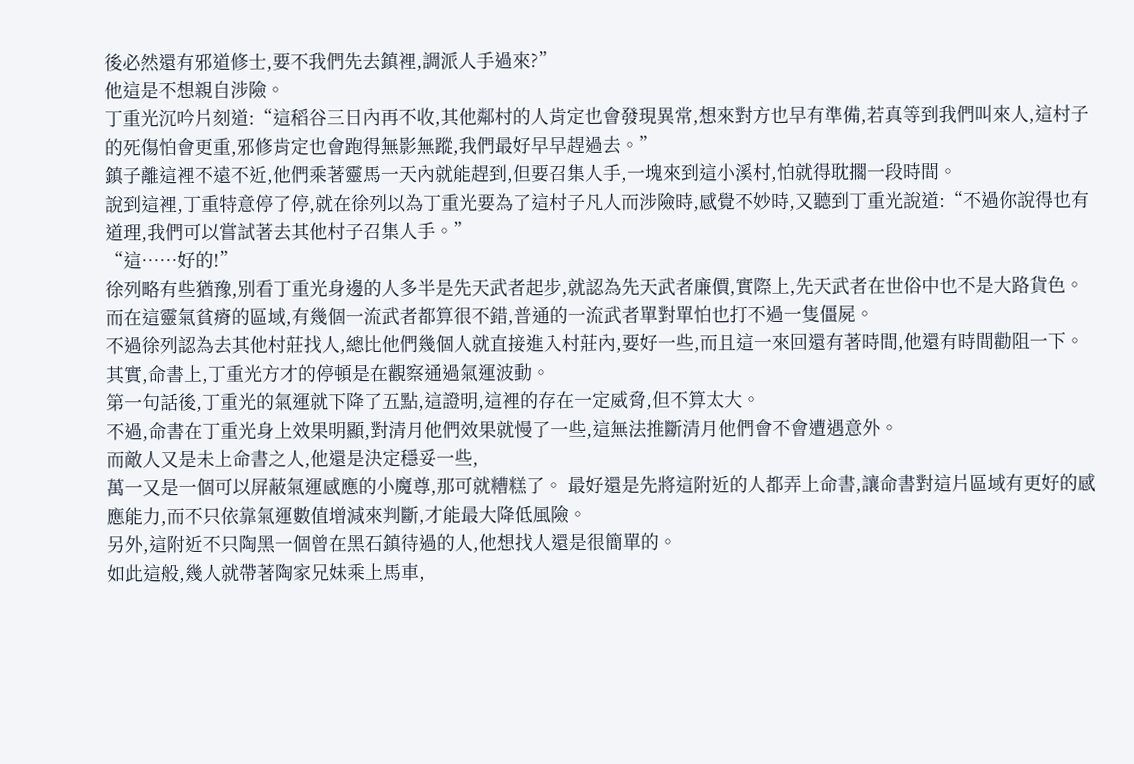後必然還有邪道修士,要不我們先去鎮裡,調派人手過來?”
他這是不想親自涉險。
丁重光沉吟片刻道:“這稻谷三日內再不收,其他鄰村的人肯定也會發現異常,想來對方也早有準備,若真等到我們叫來人,這村子的死傷怕會更重,邪修肯定也會跑得無影無蹤,我們最好早早趕過去。”
鎮子離這裡不遠不近,他們乘著靈馬一天內就能趕到,但要召集人手,一塊來到這小溪村,怕就得耽擱一段時間。
說到這裡,丁重特意停了停,就在徐列以為丁重光要為了這村子凡人而涉險時,感覺不妙時,又聽到丁重光說道:“不過你說得也有道理,我們可以嘗試著去其他村子召集人手。”
“這……好的!”
徐列略有些猶豫,別看丁重光身邊的人多半是先天武者起步,就認為先天武者廉價,實際上,先天武者在世俗中也不是大路貨色。
而在這靈氣貧瘠的區域,有幾個一流武者都算很不錯,普通的一流武者單對單怕也打不過一隻僵屍。
不過徐列認為去其他村莊找人,總比他們幾個人就直接進入村莊內,要好一些,而且這一來回還有著時間,他還有時間勸阻一下。
其實,命書上,丁重光方才的停頓是在觀察通過氣運波動。
第一句話後,丁重光的氣運就下降了五點,這證明,這裡的存在一定威脅,但不算太大。
不過,命書在丁重光身上效果明顯,對清月他們效果就慢了一些,這無法推斷清月他們會不會遭遇意外。
而敵人又是未上命書之人,他還是決定穩妥一些,
萬一又是一個可以屏蔽氣運感應的小魔尊,那可就糟糕了。 最好還是先將這附近的人都弄上命書,讓命書對這片區域有更好的感應能力,而不只依靠氣運數值增減來判斷,才能最大降低風險。
另外,這附近不只陶黑一個曾在黑石鎮待過的人,他想找人還是很簡單的。
如此這般,幾人就帶著陶家兄妹乘上馬車,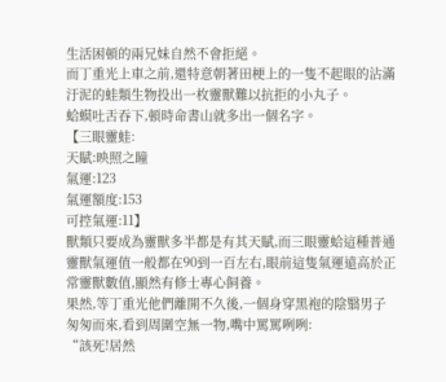生活困頓的兩兄妹自然不會拒絕。
而丁重光上車之前,還特意朝著田梗上的一隻不起眼的沾滿汙泥的蛙類生物投出一枚靈獸難以抗拒的小丸子。
蛤蟆吐舌吞下,頓時命書山就多出一個名字。
【三眼靈蛙:
天賦:映照之瞳
氣運:123
氣運額度:153
可控氣運:11】
獸類只要成為靈獸多半都是有其天賦,而三眼靈蛤這種普通靈獸氣運值一般都在90到一百左右,眼前這隻氣運遠高於正常靈獸數值,顯然有修士專心飼養。
果然,等丁重光他們離開不久後,一個身穿黑袍的陰翳男子匆匆而來,看到周圍空無一物,嘴中罵罵咧咧:
“該死!居然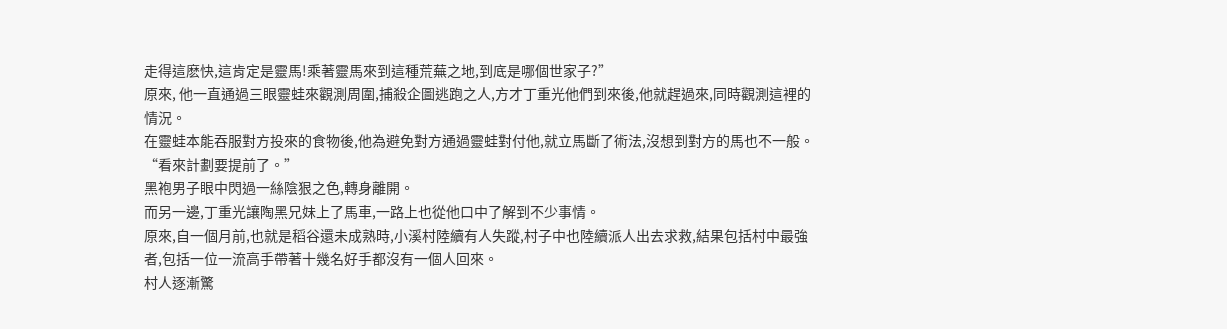走得這麽快,這肯定是靈馬!乘著靈馬來到這種荒蕪之地,到底是哪個世家子?”
原來, 他一直通過三眼靈蛙來觀測周圍,捕殺企圖逃跑之人,方才丁重光他們到來後,他就趕過來,同時觀測這裡的情況。
在靈蛙本能吞服對方投來的食物後,他為避免對方通過靈蛙對付他,就立馬斷了術法,沒想到對方的馬也不一般。
“看來計劃要提前了。”
黑袍男子眼中閃過一絲陰狠之色,轉身離開。
而另一邊,丁重光讓陶黑兄妹上了馬車,一路上也從他口中了解到不少事情。
原來,自一個月前,也就是稻谷還未成熟時,小溪村陸續有人失蹤,村子中也陸續派人出去求救,結果包括村中最強者,包括一位一流高手帶著十幾名好手都沒有一個人回來。
村人逐漸驚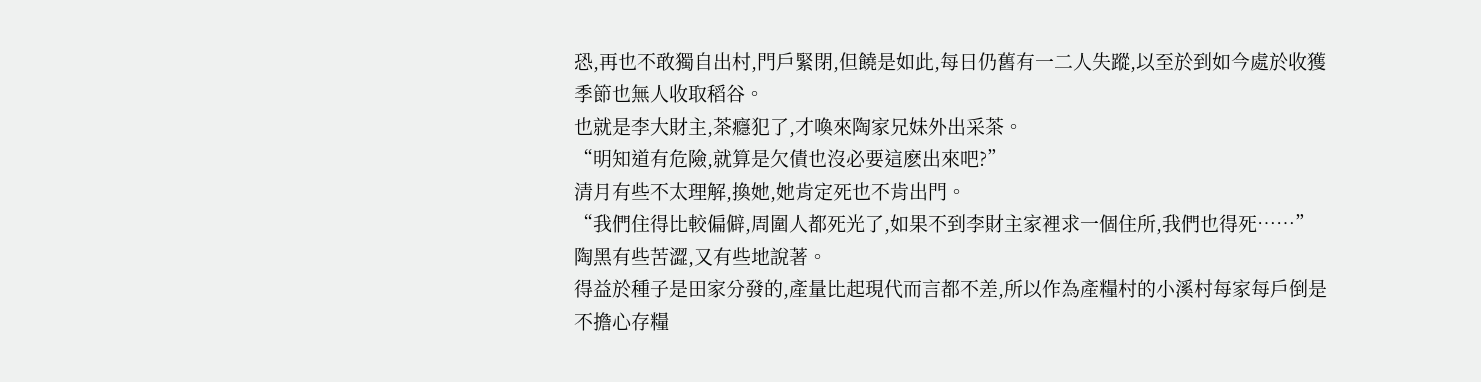恐,再也不敢獨自出村,門戶緊閉,但饒是如此,每日仍舊有一二人失蹤,以至於到如今處於收獲季節也無人收取稻谷。
也就是李大財主,茶癮犯了,才喚來陶家兄妹外出采茶。
“明知道有危險,就算是欠債也沒必要這麽出來吧?”
清月有些不太理解,換她,她肯定死也不肯出門。
“我們住得比較偏僻,周圍人都死光了,如果不到李財主家裡求一個住所,我們也得死……”
陶黑有些苦澀,又有些地說著。
得益於種子是田家分發的,產量比起現代而言都不差,所以作為產糧村的小溪村每家每戶倒是不擔心存糧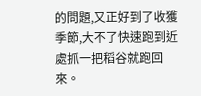的問題,又正好到了收獲季節,大不了快速跑到近處抓一把稻谷就跑回來。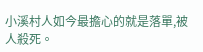小溪村人如今最擔心的就是落單,被人殺死。